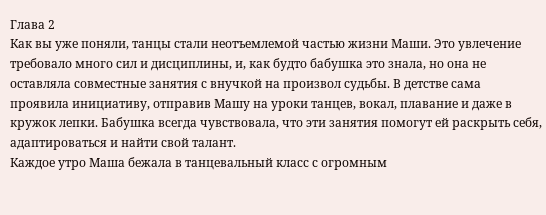Глава 2
Как вы уже поняли, танцы стали неотъемлемой частью жизни Маши. Это увлечение требовало много сил и дисциплины, и, как будто бабушка это знала, но она не оставляла совместные занятия с внучкой на произвол судьбы. В детстве сама проявила инициативу, отправив Машу на уроки танцев, вокал, плавание и даже в кружок лепки. Бабушка всегда чувствовала, что эти занятия помогут ей раскрыть себя, адаптироваться и найти свой талант.
Каждое утро Маша бежала в танцевальный класс с огромным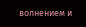волнением и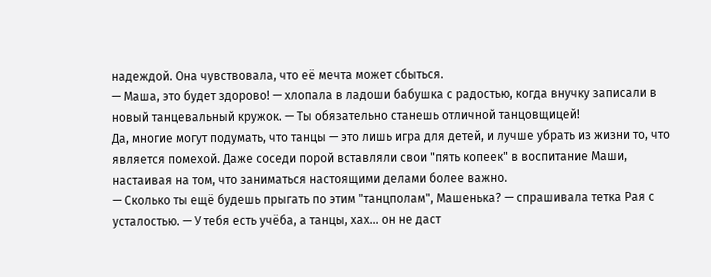надеждой. Она чувствовала, что её мечта может сбыться.
— Маша, это будет здорово! — хлопала в ладоши бабушка с радостью, когда внучку записали в новый танцевальный кружок. — Ты обязательно станешь отличной танцовщицей!
Да, многие могут подумать, что танцы — это лишь игра для детей, и лучше убрать из жизни то, что является помехой. Даже соседи порой вставляли свои "пять копеек" в воспитание Маши, настаивая на том, что заниматься настоящими делами более важно.
— Сколько ты ещё будешь прыгать по этим "танцполам", Машенька? — спрашивала тетка Рая с усталостью. — У тебя есть учёба, а танцы, хах… он не даст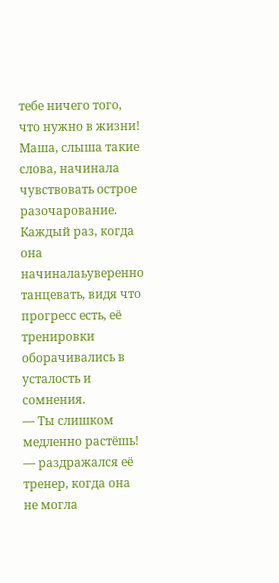тебе ничего того, что нужно в жизни!
Маша, слыша такие слова, начинала чувствовать острое разочарование. Каждый раз, когда она начиналаьуверенно танцевать, видя что прогресс есть, её тренировки оборачивались в усталость и сомнения.
— Ты слишком медленно растёшь! — раздражался её тренер, когда она не могла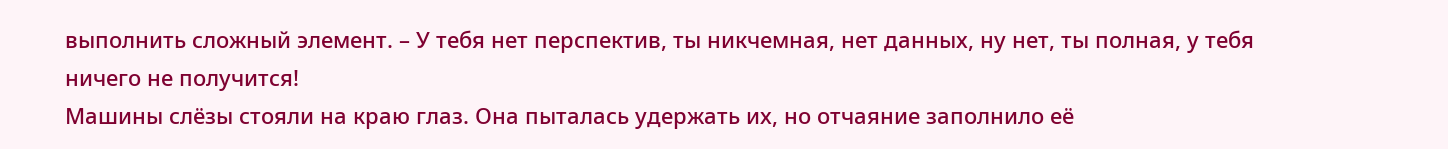выполнить сложный элемент. – У тебя нет перспектив, ты никчемная, нет данных, ну нет, ты полная, у тебя ничего не получится!
Машины слёзы стояли на краю глаз. Она пыталась удержать их, но отчаяние заполнило её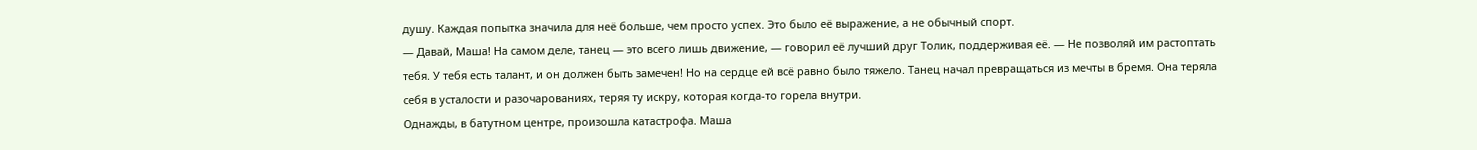душу. Каждая попытка значила для неё больше, чем просто успех. Это было её выражение, а не обычный спорт.
— Давай, Маша! На самом деле, танец — это всего лишь движение, — говорил её лучший друг Толик, поддерживая её. — Не позволяй им растоптать тебя. У тебя есть талант, и он должен быть замечен! Но на сердце ей всё равно было тяжело. Танец начал превращаться из мечты в бремя. Она теряла себя в усталости и разочарованиях, теряя ту искру, которая когда-то горела внутри.
Однажды, в батутном центре, произошла катастрофа. Маша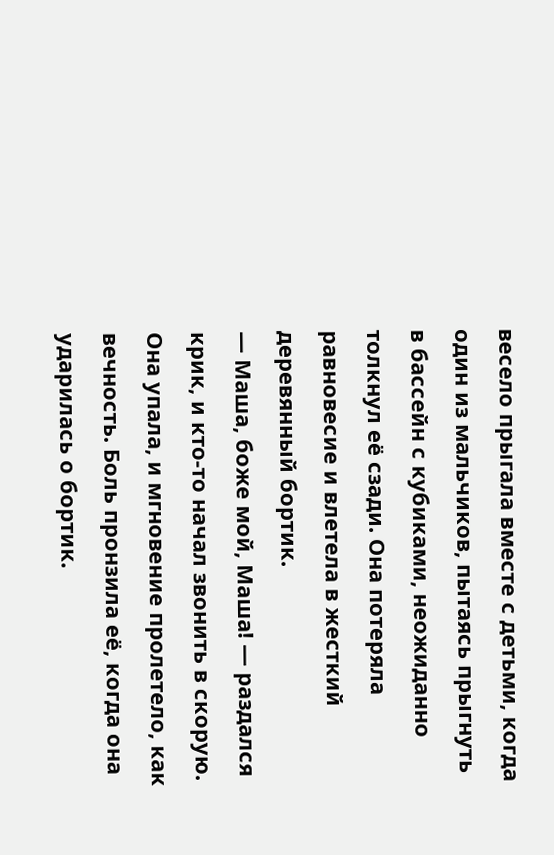весело прыгала вместе с детьми, когда один из мальчиков, пытаясь прыгнуть в бассейн с кубиками, неожиданно толкнул её сзади. Она потеряла равновесие и влетела в жесткий деревянный бортик.
— Маша, боже мой, Маша! — раздался крик, и кто-то начал звонить в скорую.
Она упала, и мгновение пролетело, как вечность. Боль пронзила её, когда она ударилась о бортик.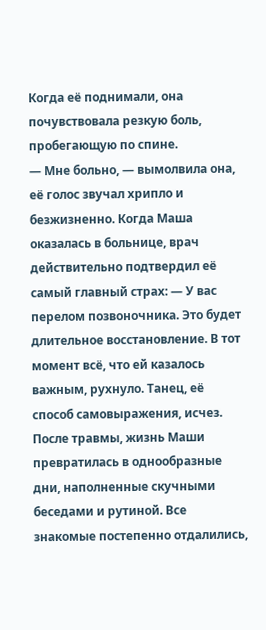Когда её поднимали, она почувствовала резкую боль, пробегающую по спине.
— Мне больно, — вымолвила она, её голос звучал хрипло и безжизненно. Когда Маша оказалась в больнице, врач действительно подтвердил её самый главный страх: — У вас перелом позвоночника. Это будет длительное восстановление. В тот момент всё, что ей казалось важным, рухнуло. Танец, её способ самовыражения, исчез.
После травмы, жизнь Маши превратилась в однообразные дни, наполненные скучными беседами и рутиной. Все знакомые постепенно отдалились,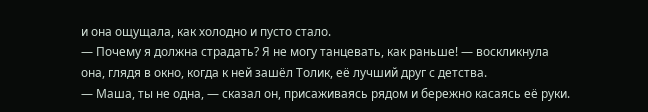и она ощущала, как холодно и пусто стало.
— Почему я должна страдать? Я не могу танцевать, как раньше! — воскликнула она, глядя в окно, когда к ней зашёл Толик, её лучший друг с детства.
— Маша, ты не одна, — сказал он, присаживаясь рядом и бережно касаясь её руки.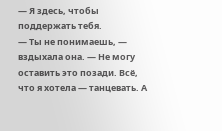— Я здесь, чтобы поддержать тебя.
— Ты не понимаешь, — вздыхала она. — Не могу оставить это позади. Всё, что я хотела — танцевать. А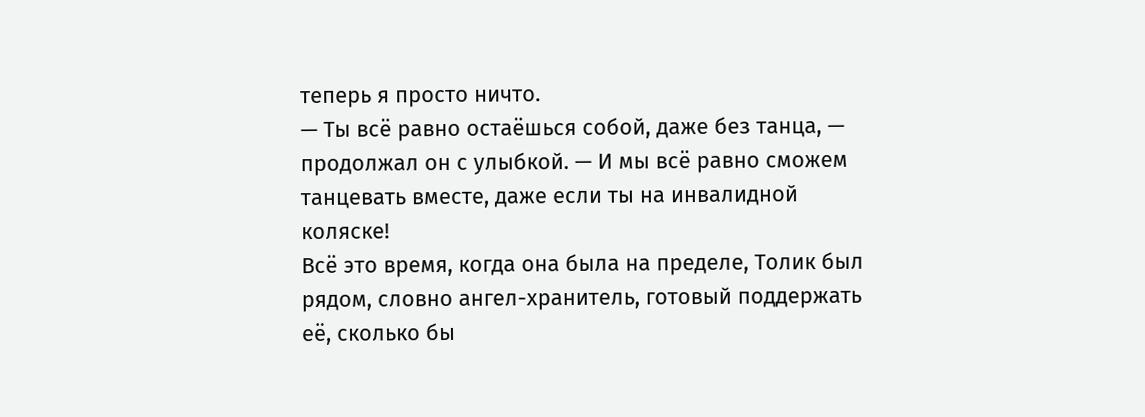теперь я просто ничто.
— Ты всё равно остаёшься собой, даже без танца, — продолжал он с улыбкой. — И мы всё равно сможем танцевать вместе, даже если ты на инвалидной коляске!
Всё это время, когда она была на пределе, Толик был рядом, словно ангел-хранитель, готовый поддержать её, сколько бы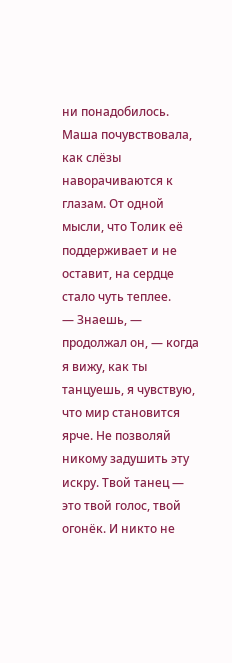ни понадобилось. Маша почувствовала, как слёзы наворачиваются к глазам. От одной мысли, что Толик её поддерживает и не оставит, на сердце стало чуть теплее.
— Знаешь, — продолжал он, — когда я вижу, как ты танцуешь, я чувствую, что мир становится ярче. Не позволяй никому задушить эту искру. Твой танец — это твой голос, твой огонёк. И никто не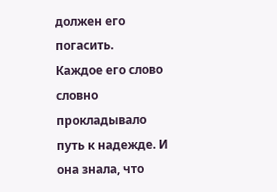должен его погасить.
Каждое его слово словно прокладывало путь к надежде. И она знала, что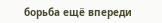борьба ещё впереди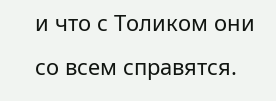и что с Толиком они со всем справятся.